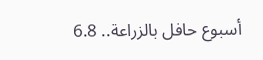أسبوع حافل بالزراعة.. 6.8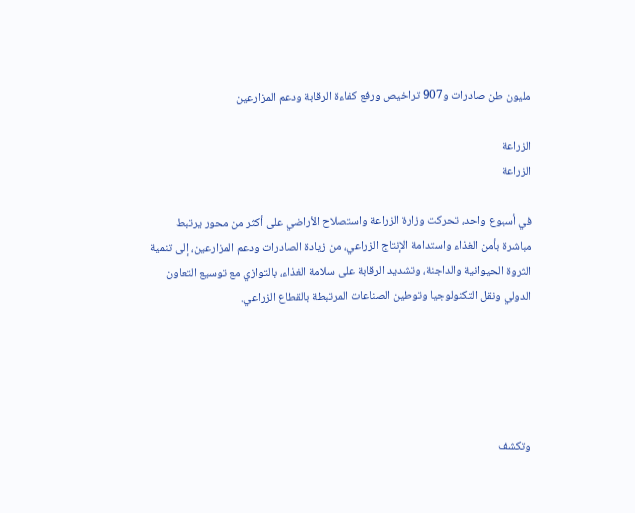مليون طن صادرات و907 تراخيص ورفع كفاءة الرقابة ودعم المزارعين

الزراعة
الزراعة

في أسبوع واحد، تحركت وزارة الزراعة واستصلاح الأراضي على أكثر من محور يرتبط مباشرة بأمن الغذاء واستدامة الإنتاج الزراعي، من زيادة الصادرات ودعم المزارعين، إلى تنمية الثروة الحيوانية والداجنة، وتشديد الرقابة على سلامة الغذاء، بالتوازي مع توسيع التعاون الدولي ونقل التكنولوجيا وتوطين الصناعات المرتبطة بالقطاع الزراعي.





وتكشف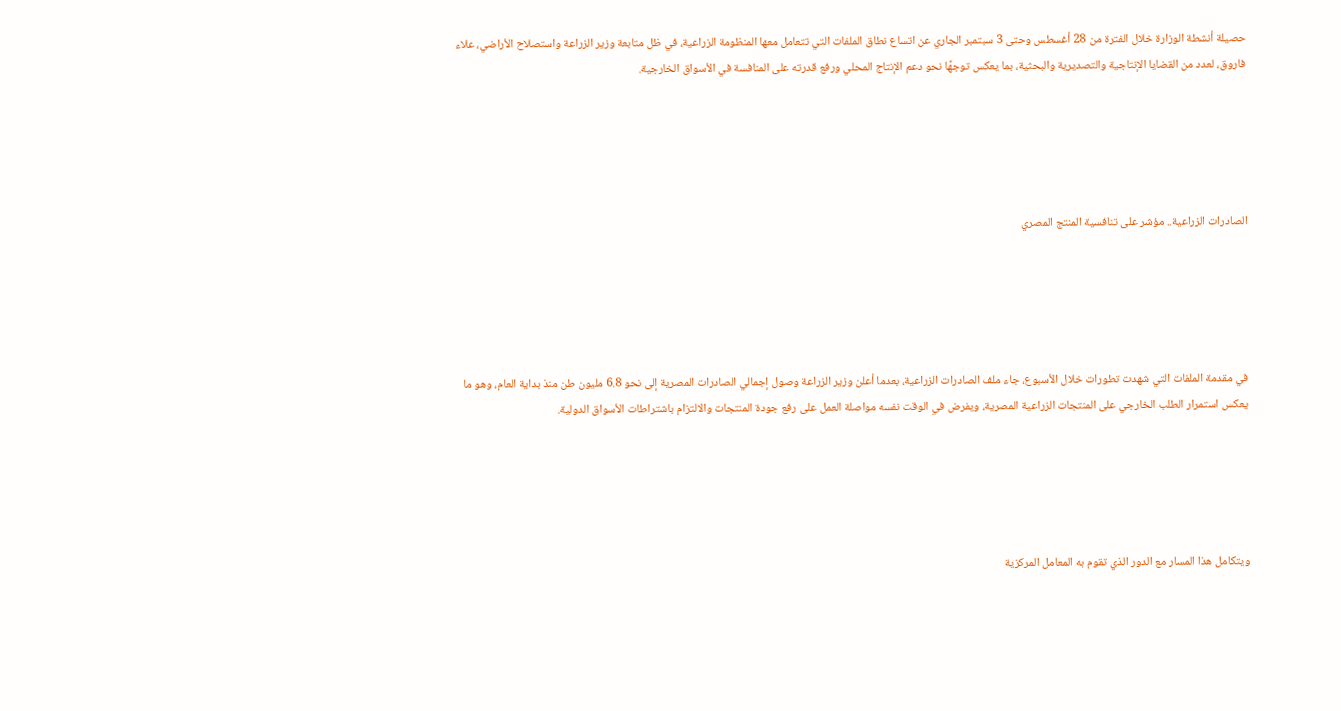حصيلة أنشطة الوزارة خلال الفترة من 28 أغسطس وحتى 3 سبتمبر الجاري عن اتساع نطاق الملفات التي تتعامل معها المنظومة الزراعية، في ظل متابعة وزير الزراعة واستصلاح الأراضي، علاء فاروق، لعدد من القضايا الإنتاجية والتصديرية والبحثية، بما يعكس توجهًا نحو دعم الإنتاج المحلي ورفع قدرته على المنافسة في الأسواق الخارجية.





الصادرات الزراعية.. مؤشر على تنافسية المنتج المصري





في مقدمة الملفات التي شهدت تطورات خلال الأسبوع، جاء ملف الصادرات الزراعية، بعدما أعلن وزير الزراعة وصول إجمالي الصادرات المصرية إلى نحو 6.8 مليون طن منذ بداية العام، وهو ما يعكس استمرار الطلب الخارجي على المنتجات الزراعية المصرية، ويفرض في الوقت نفسه مواصلة العمل على رفع جودة المنتجات والالتزام باشتراطات الأسواق الدولية.





ويتكامل هذا المسار مع الدور الذي تقوم به المعامل المركزية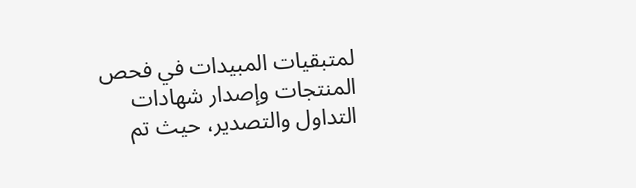لمتبقيات المبيدات في فحص المنتجات وإصدار شهادات التداول والتصدير، حيث تم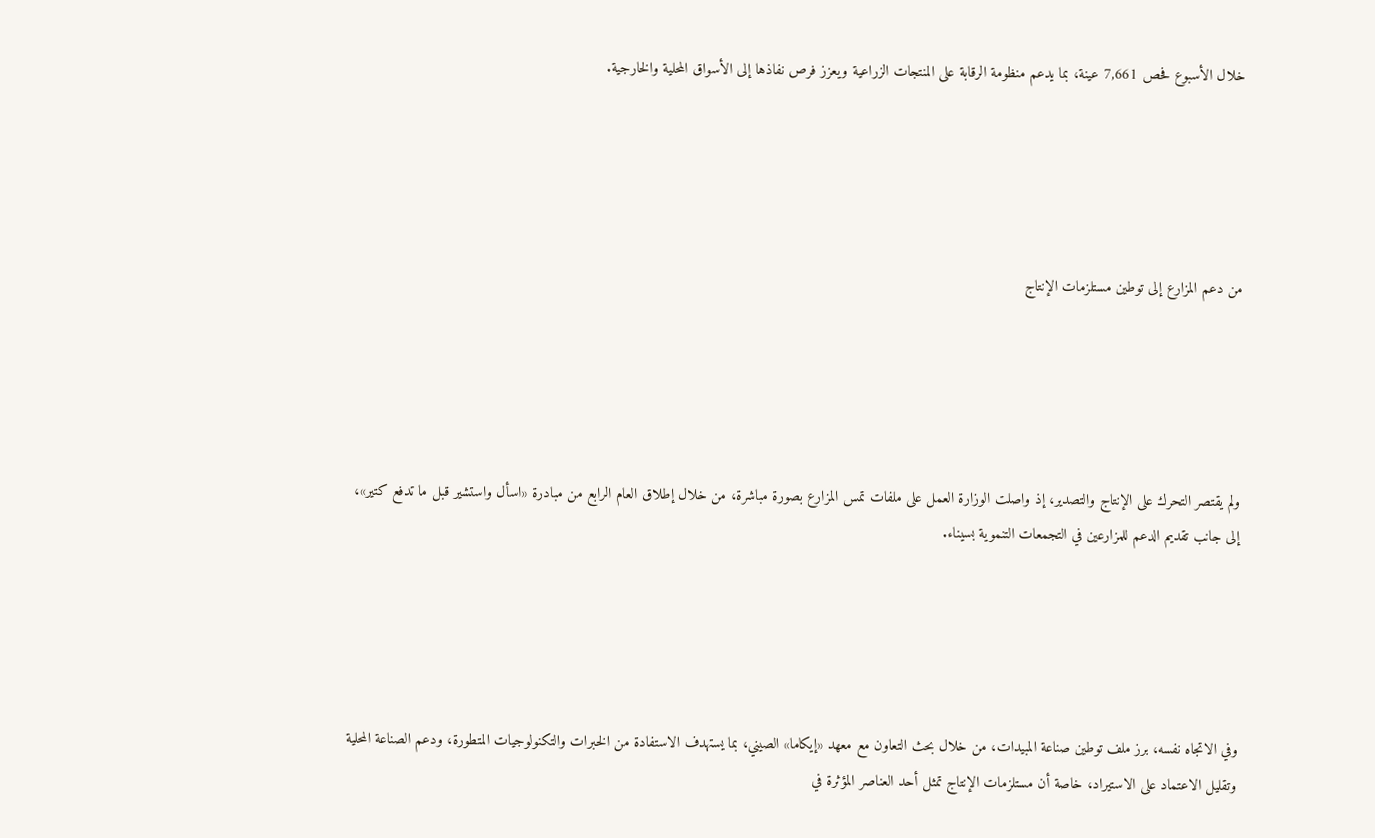خلال الأسبوع فحص 7,661 عينة، بما يدعم منظومة الرقابة على المنتجات الزراعية ويعزز فرص نفاذها إلى الأسواق المحلية والخارجية.





من دعم المزارع إلى توطين مستلزمات الإنتاج





ولم يقتصر التحرك على الإنتاج والتصدير، إذ واصلت الوزارة العمل على ملفات تمس المزارع بصورة مباشرة، من خلال إطلاق العام الرابع من مبادرة «اسأل واستشير قبل ما تدفع كتير»، إلى جانب تقديم الدعم للمزارعين في التجمعات التنموية بسيناء.





وفي الاتجاه نفسه، برز ملف توطين صناعة المبيدات، من خلال بحث التعاون مع معهد «إيكاما» الصيني، بما يستهدف الاستفادة من الخبرات والتكنولوجيات المتطورة، ودعم الصناعة المحلية وتقليل الاعتماد على الاستيراد، خاصة أن مستلزمات الإنتاج تمثل أحد العناصر المؤثرة في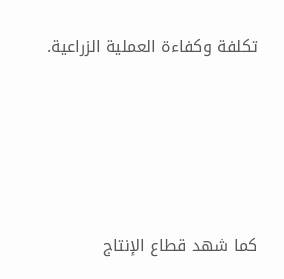تكلفة وكفاءة العملية الزراعية.





كما شهد قطاع الإنتاج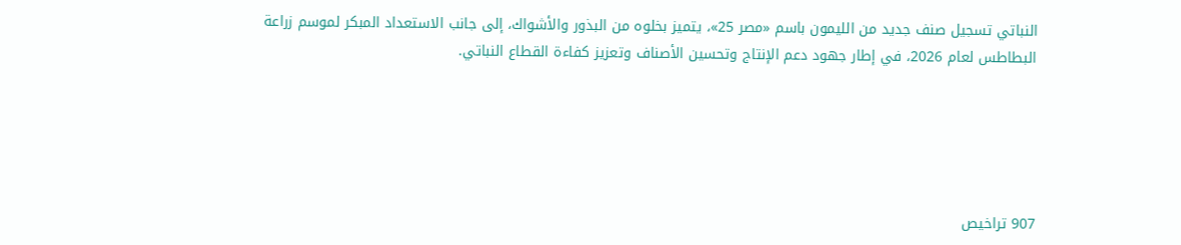النباتي تسجيل صنف جديد من الليمون باسم «مصر 25»، يتميز بخلوه من البذور والأشواك، إلى جانب الاستعداد المبكر لموسم زراعة البطاطس لعام 2026، في إطار جهود دعم الإنتاج وتحسين الأصناف وتعزيز كفاءة القطاع النباتي.





907 تراخيص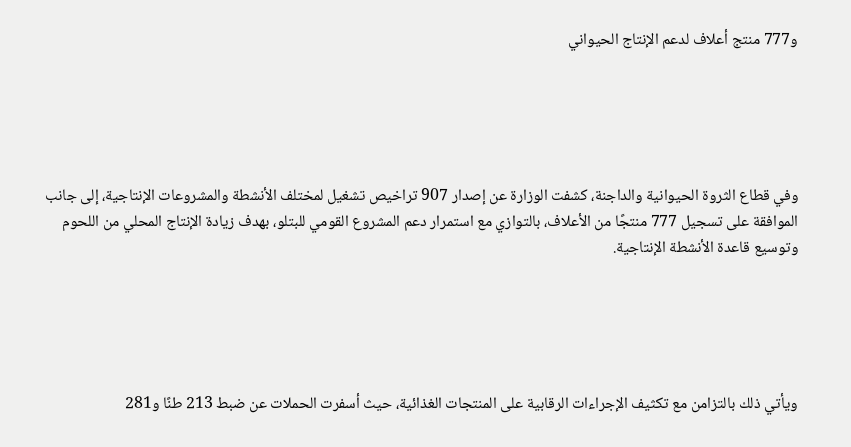و777 منتج أعلاف لدعم الإنتاج الحيواني





وفي قطاع الثروة الحيوانية والداجنة، كشفت الوزارة عن إصدار 907 تراخيص تشغيل لمختلف الأنشطة والمشروعات الإنتاجية، إلى جانب الموافقة على تسجيل 777 منتجًا من الأعلاف، بالتوازي مع استمرار دعم المشروع القومي للبتلو، بهدف زيادة الإنتاج المحلي من اللحوم وتوسيع قاعدة الأنشطة الإنتاجية.





ويأتي ذلك بالتزامن مع تكثيف الإجراءات الرقابية على المنتجات الغذائية، حيث أسفرت الحملات عن ضبط 213 طنًا و281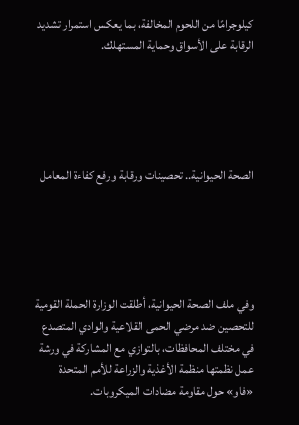كيلوجرامًا من اللحوم المخالفة، بما يعكس استمرار تشديد الرقابة على الأسواق وحماية المستهلك.





الصحة الحيوانية.. تحصينات ورقابة ورفع كفاءة المعامل





وفي ملف الصحة الحيوانية، أطلقت الوزارة الحملة القومية للتحصين ضد مرضي الحمى القلاعية والوادي المتصدع في مختلف المحافظات، بالتوازي مع المشاركة في ورشة عمل نظمتها منظمة الأغذية والزراعة للأمم المتحدة «فاو» حول مقاومة مضادات الميكروبات.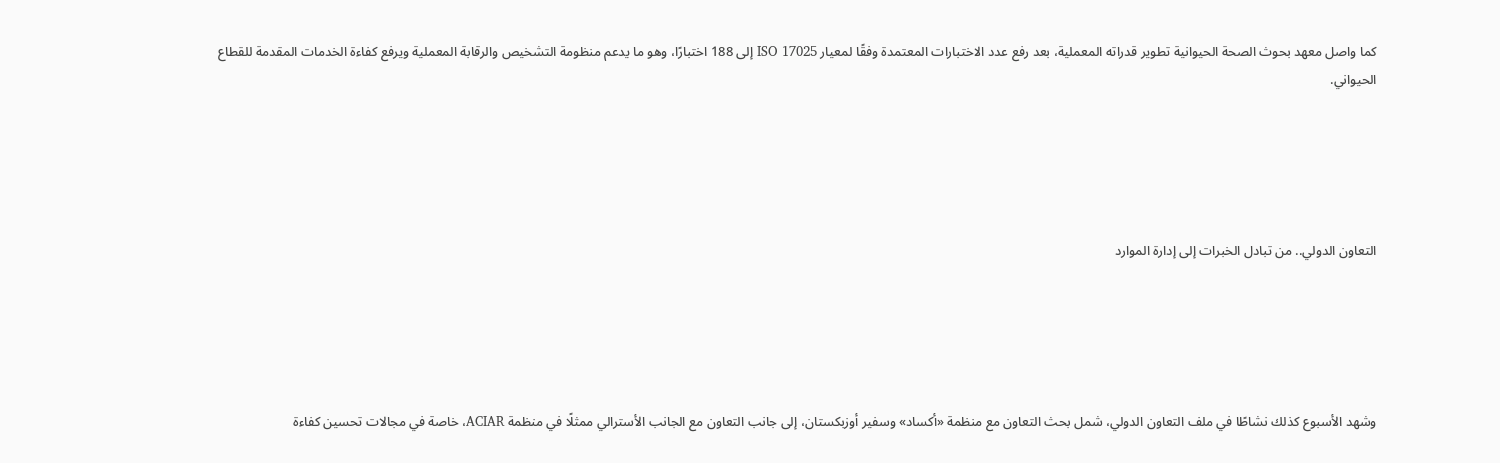كما واصل معهد بحوث الصحة الحيوانية تطوير قدراته المعملية، بعد رفع عدد الاختبارات المعتمدة وفقًا لمعيار ISO 17025 إلى 188 اختبارًا، وهو ما يدعم منظومة التشخيص والرقابة المعملية ويرفع كفاءة الخدمات المقدمة للقطاع الحيواني.





التعاون الدولي.. من تبادل الخبرات إلى إدارة الموارد





وشهد الأسبوع كذلك نشاطًا في ملف التعاون الدولي، شمل بحث التعاون مع منظمة «أكساد» وسفير أوزبكستان، إلى جانب التعاون مع الجانب الأسترالي ممثلًا في منظمة ACIAR، خاصة في مجالات تحسين كفاءة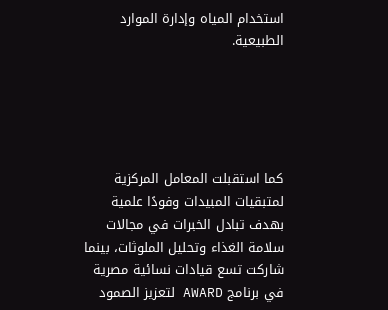استخدام المياه وإدارة الموارد الطبيعية.





كما استقبلت المعامل المركزية لمتبقيات المبيدات وفودًا علمية بهدف تبادل الخبرات في مجالات سلامة الغذاء وتحليل الملوثات، بينما شاركت تسع قيادات نسائية مصرية في برنامج AWARD لتعزيز الصمود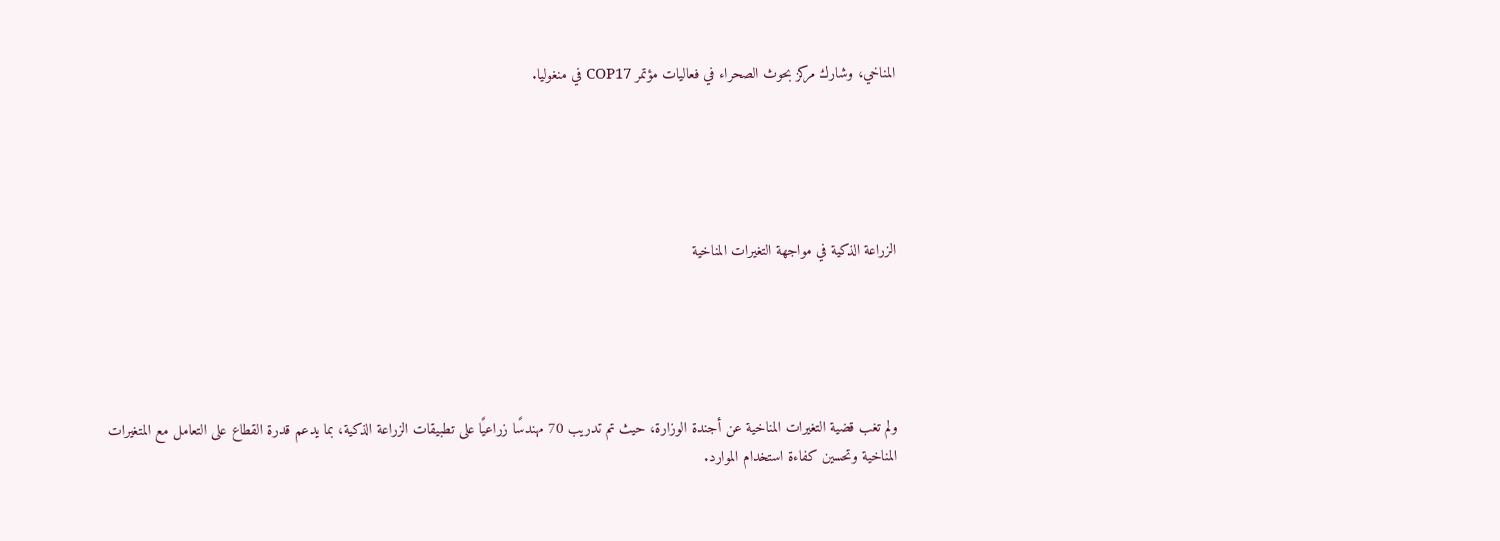المناخي، وشارك مركز بحوث الصحراء في فعاليات مؤتمر COP17 في منغوليا.





الزراعة الذكية في مواجهة التغيرات المناخية





ولم تغب قضية التغيرات المناخية عن أجندة الوزارة، حيث تم تدريب 70 مهندسًا زراعيًا على تطبيقات الزراعة الذكية، بما يدعم قدرة القطاع على التعامل مع المتغيرات المناخية وتحسين كفاءة استخدام الموارد.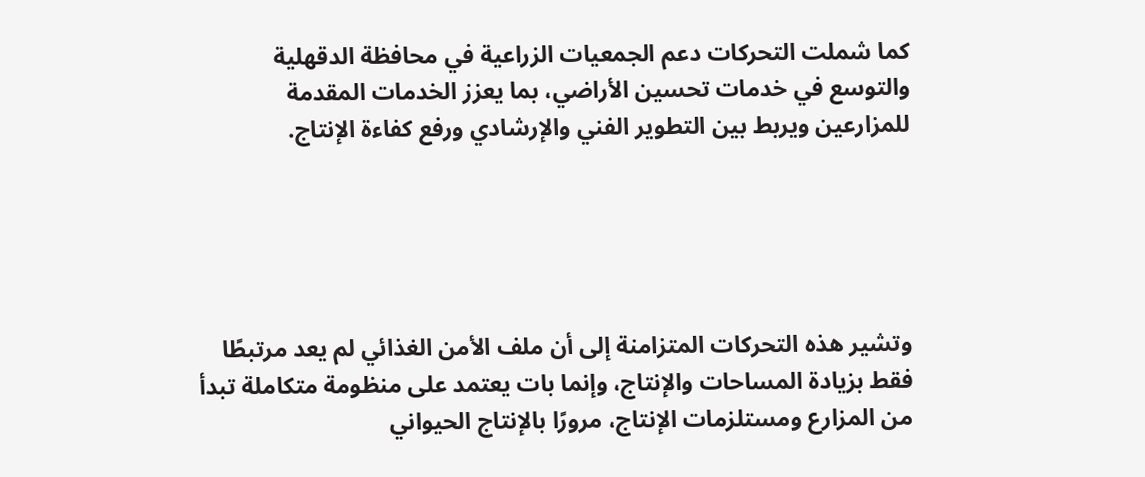كما شملت التحركات دعم الجمعيات الزراعية في محافظة الدقهلية والتوسع في خدمات تحسين الأراضي، بما يعزز الخدمات المقدمة للمزارعين ويربط بين التطوير الفني والإرشادي ورفع كفاءة الإنتاج.





وتشير هذه التحركات المتزامنة إلى أن ملف الأمن الغذائي لم يعد مرتبطًا فقط بزيادة المساحات والإنتاج، وإنما بات يعتمد على منظومة متكاملة تبدأ من المزارع ومستلزمات الإنتاج، مرورًا بالإنتاج الحيواني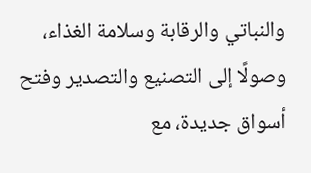والنباتي والرقابة وسلامة الغذاء، وصولًا إلى التصنيع والتصدير وفتح أسواق جديدة، مع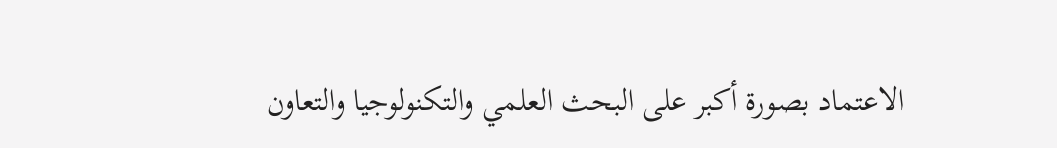الاعتماد بصورة أكبر على البحث العلمي والتكنولوجيا والتعاون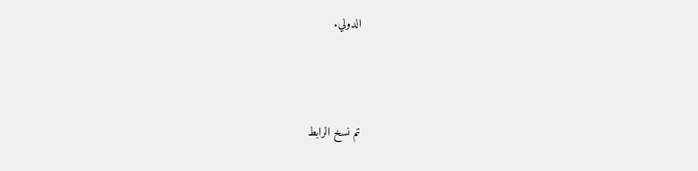الدولي.



تم نسخ الرابط